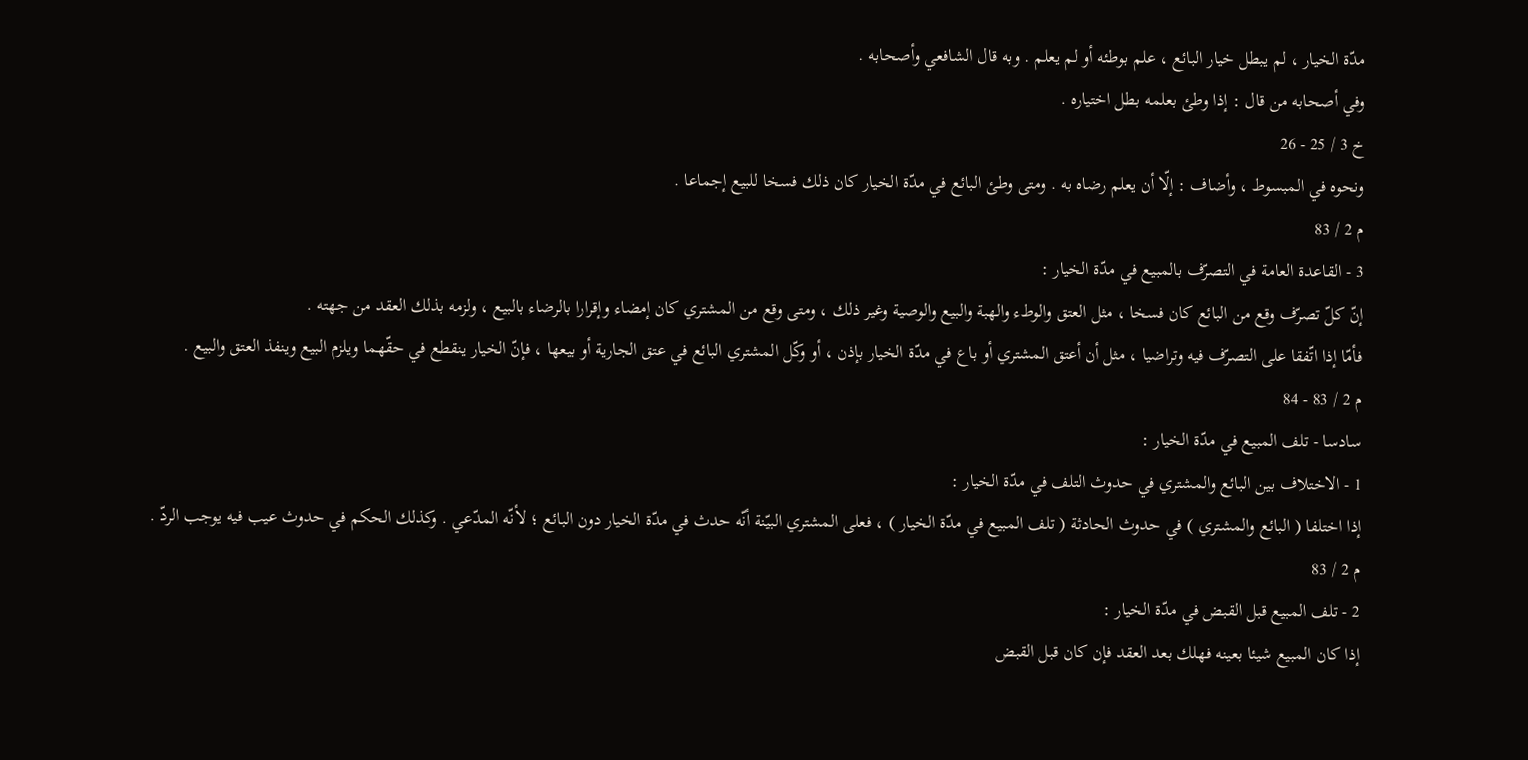مدّة الخيار ، لم يبطل خيار البائع ، علم بوطئه أو لم يعلم . وبه قال الشافعي وأصحابه .
وفي أصحابه من قال : إذا وطئ بعلمه بطل اختياره .
خ 3 / 25 - 26
ونحوه في المبسوط ، وأضاف : إلّا أن يعلم رضاه به . ومتى وطئ البائع في مدّة الخيار كان ذلك فسخا للبيع إجماعا .
م 2 / 83
3 - القاعدة العامة في التصرّف بالمبيع في مدّة الخيار :
إنّ كلّ تصرّف وقع من البائع كان فسخا ، مثل العتق والوطء والهبة والبيع والوصية وغير ذلك ، ومتى وقع من المشتري كان إمضاء وإقرارا بالرضاء بالبيع ، ولزمه بذلك العقد من جهته .
فأمّا إذا اتّفقا على التصرّف فيه وتراضيا ، مثل أن أعتق المشتري أو باع في مدّة الخيار بإذن ، أو وكّل المشتري البائع في عتق الجارية أو بيعها ، فإنّ الخيار ينقطع في حقّهما ويلزم البيع وينفذ العتق والبيع .
م 2 / 83 - 84
سادسا - تلف المبيع في مدّة الخيار :
1 - الاختلاف بين البائع والمشتري في حدوث التلف في مدّة الخيار :
إذا اختلفا ( البائع والمشتري ) في حدوث الحادثة ( تلف المبيع في مدّة الخيار ) ، فعلى المشتري البيّنة أنّه حدث في مدّة الخيار دون البائع ؛ لأنّه المدّعي . وكذلك الحكم في حدوث عيب فيه يوجب الردّ .
م 2 / 83
2 - تلف المبيع قبل القبض في مدّة الخيار :
إذا كان المبيع شيئا بعينه فهلك بعد العقد فإن كان قبل القبض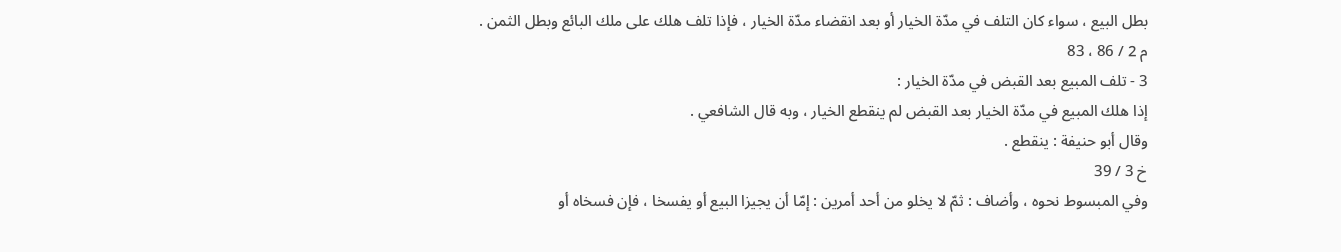بطل البيع ، سواء كان التلف في مدّة الخيار أو بعد انقضاء مدّة الخيار ، فإذا تلف هلك على ملك البائع وبطل الثمن .
م 2 / 86 ، 83
3 - تلف المبيع بعد القبض في مدّة الخيار :
إذا هلك المبيع في مدّة الخيار بعد القبض لم ينقطع الخيار ، وبه قال الشافعي .
وقال أبو حنيفة : ينقطع .
خ 3 / 39
وفي المبسوط نحوه ، وأضاف : ثمّ لا يخلو من أحد أمرين : إمّا أن يجيزا البيع أو يفسخا ، فإن فسخاه أو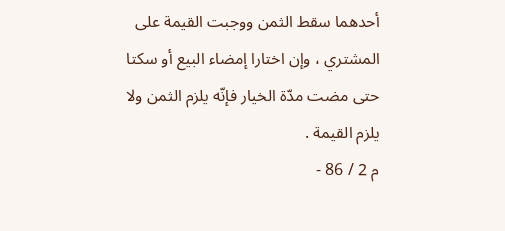أحدهما سقط الثمن ووجبت القيمة على المشتري ، وإن اختارا إمضاء البيع أو سكتا حتى مضت مدّة الخيار فإنّه يلزم الثمن ولا يلزم القيمة .
م 2 / 86 -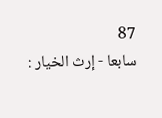87
سابعا - إرث الخيار :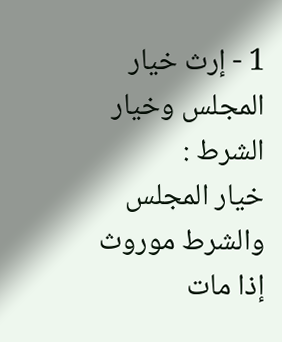1 - إرث خيار المجلس وخيار الشرط :
خيار المجلس والشرط موروث إذا مات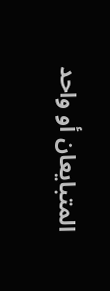المتبايعان أو واحد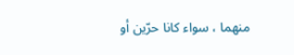منهما ، سواء كانا حرّين أو